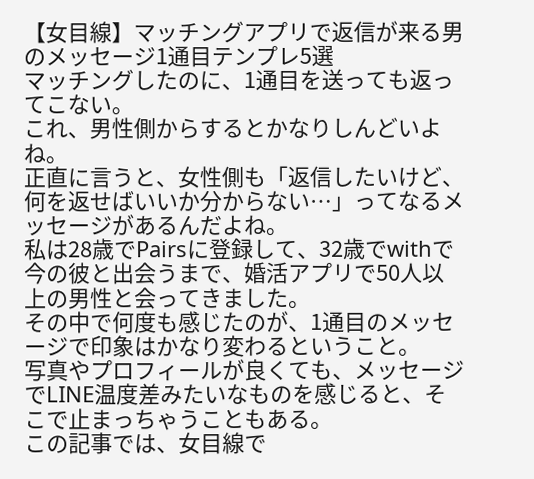【女目線】マッチングアプリで返信が来る男のメッセージ1通目テンプレ5選
マッチングしたのに、1通目を送っても返ってこない。
これ、男性側からするとかなりしんどいよね。
正直に言うと、女性側も「返信したいけど、何を返せばいいか分からない…」ってなるメッセージがあるんだよね。
私は28歳でPairsに登録して、32歳でwithで今の彼と出会うまで、婚活アプリで50人以上の男性と会ってきました。
その中で何度も感じたのが、1通目のメッセージで印象はかなり変わるということ。
写真やプロフィールが良くても、メッセージでLINE温度差みたいなものを感じると、そこで止まっちゃうこともある。
この記事では、女目線で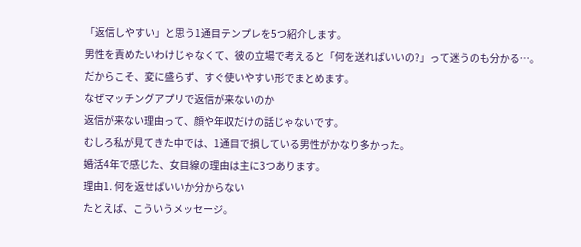「返信しやすい」と思う1通目テンプレを5つ紹介します。
男性を責めたいわけじゃなくて、彼の立場で考えると「何を送ればいいの?」って迷うのも分かる…。
だからこそ、変に盛らず、すぐ使いやすい形でまとめます。
なぜマッチングアプリで返信が来ないのか
返信が来ない理由って、顔や年収だけの話じゃないです。
むしろ私が見てきた中では、1通目で損している男性がかなり多かった。
婚活4年で感じた、女目線の理由は主に3つあります。
理由1. 何を返せばいいか分からない
たとえば、こういうメッセージ。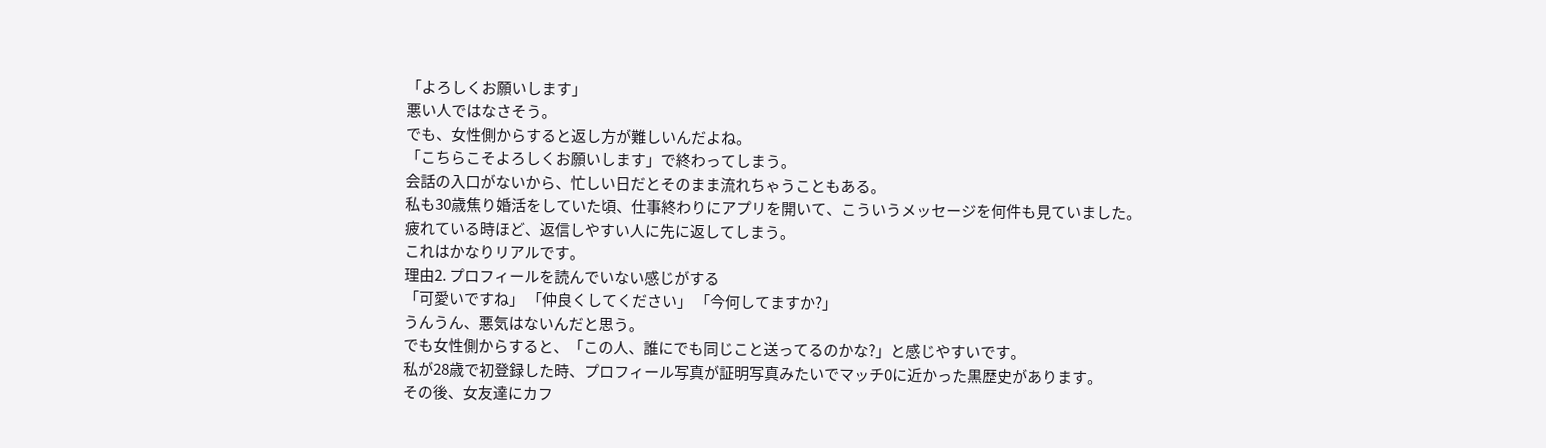「よろしくお願いします」
悪い人ではなさそう。
でも、女性側からすると返し方が難しいんだよね。
「こちらこそよろしくお願いします」で終わってしまう。
会話の入口がないから、忙しい日だとそのまま流れちゃうこともある。
私も30歳焦り婚活をしていた頃、仕事終わりにアプリを開いて、こういうメッセージを何件も見ていました。
疲れている時ほど、返信しやすい人に先に返してしまう。
これはかなりリアルです。
理由2. プロフィールを読んでいない感じがする
「可愛いですね」 「仲良くしてください」 「今何してますか?」
うんうん、悪気はないんだと思う。
でも女性側からすると、「この人、誰にでも同じこと送ってるのかな?」と感じやすいです。
私が28歳で初登録した時、プロフィール写真が証明写真みたいでマッチ0に近かった黒歴史があります。
その後、女友達にカフ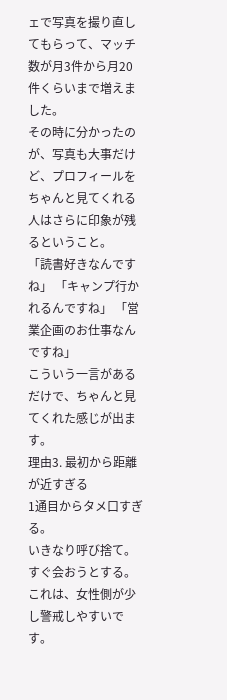ェで写真を撮り直してもらって、マッチ数が月3件から月20件くらいまで増えました。
その時に分かったのが、写真も大事だけど、プロフィールをちゃんと見てくれる人はさらに印象が残るということ。
「読書好きなんですね」 「キャンプ行かれるんですね」 「営業企画のお仕事なんですね」
こういう一言があるだけで、ちゃんと見てくれた感じが出ます。
理由3. 最初から距離が近すぎる
1通目からタメ口すぎる。
いきなり呼び捨て。
すぐ会おうとする。
これは、女性側が少し警戒しやすいです。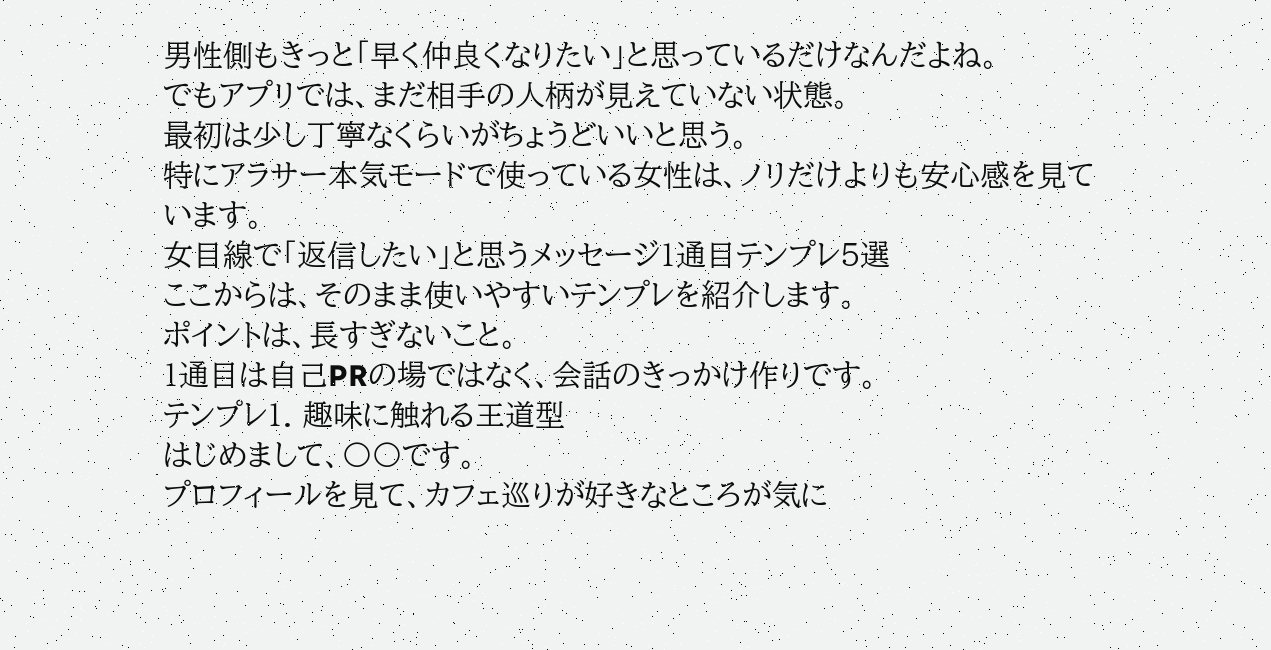男性側もきっと「早く仲良くなりたい」と思っているだけなんだよね。
でもアプリでは、まだ相手の人柄が見えていない状態。
最初は少し丁寧なくらいがちょうどいいと思う。
特にアラサー本気モードで使っている女性は、ノリだけよりも安心感を見ています。
女目線で「返信したい」と思うメッセージ1通目テンプレ5選
ここからは、そのまま使いやすいテンプレを紹介します。
ポイントは、長すぎないこと。
1通目は自己PRの場ではなく、会話のきっかけ作りです。
テンプレ1. 趣味に触れる王道型
はじめまして、〇〇です。
プロフィールを見て、カフェ巡りが好きなところが気に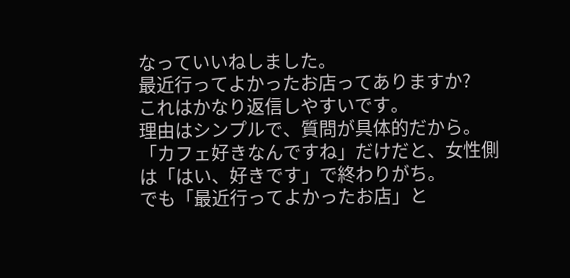なっていいねしました。
最近行ってよかったお店ってありますか?
これはかなり返信しやすいです。
理由はシンプルで、質問が具体的だから。
「カフェ好きなんですね」だけだと、女性側は「はい、好きです」で終わりがち。
でも「最近行ってよかったお店」と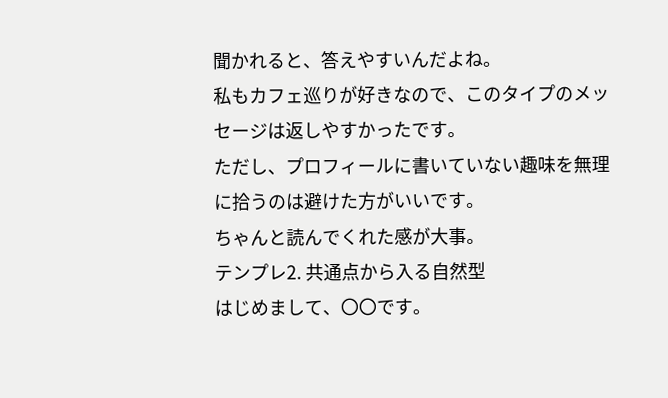聞かれると、答えやすいんだよね。
私もカフェ巡りが好きなので、このタイプのメッセージは返しやすかったです。
ただし、プロフィールに書いていない趣味を無理に拾うのは避けた方がいいです。
ちゃんと読んでくれた感が大事。
テンプレ2. 共通点から入る自然型
はじめまして、〇〇です。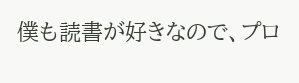僕も読書が好きなので、プロ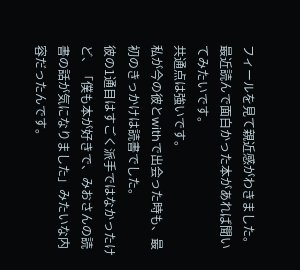フィールを見て親近感がわきました。
最近読んで面白かった本があれば聞いてみたいです。
共通点は強いです。
私が今の彼とwithで出会った時も、最初のきっかけは読書でした。
彼の1通目はすごく派手ではなかったけど、「僕も本が好きで、みおさんの読書の話が気になりました」みたいな内容だったんです。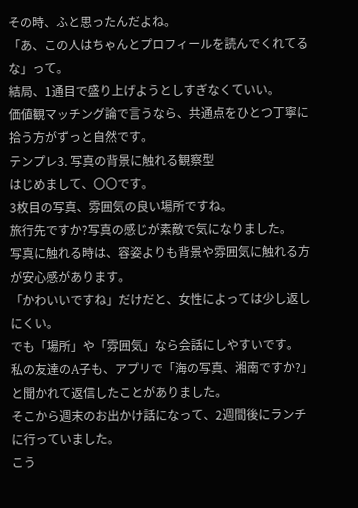その時、ふと思ったんだよね。
「あ、この人はちゃんとプロフィールを読んでくれてるな」って。
結局、1通目で盛り上げようとしすぎなくていい。
価値観マッチング論で言うなら、共通点をひとつ丁寧に拾う方がずっと自然です。
テンプレ3. 写真の背景に触れる観察型
はじめまして、〇〇です。
3枚目の写真、雰囲気の良い場所ですね。
旅行先ですか?写真の感じが素敵で気になりました。
写真に触れる時は、容姿よりも背景や雰囲気に触れる方が安心感があります。
「かわいいですね」だけだと、女性によっては少し返しにくい。
でも「場所」や「雰囲気」なら会話にしやすいです。
私の友達のA子も、アプリで「海の写真、湘南ですか?」と聞かれて返信したことがありました。
そこから週末のお出かけ話になって、2週間後にランチに行っていました。
こう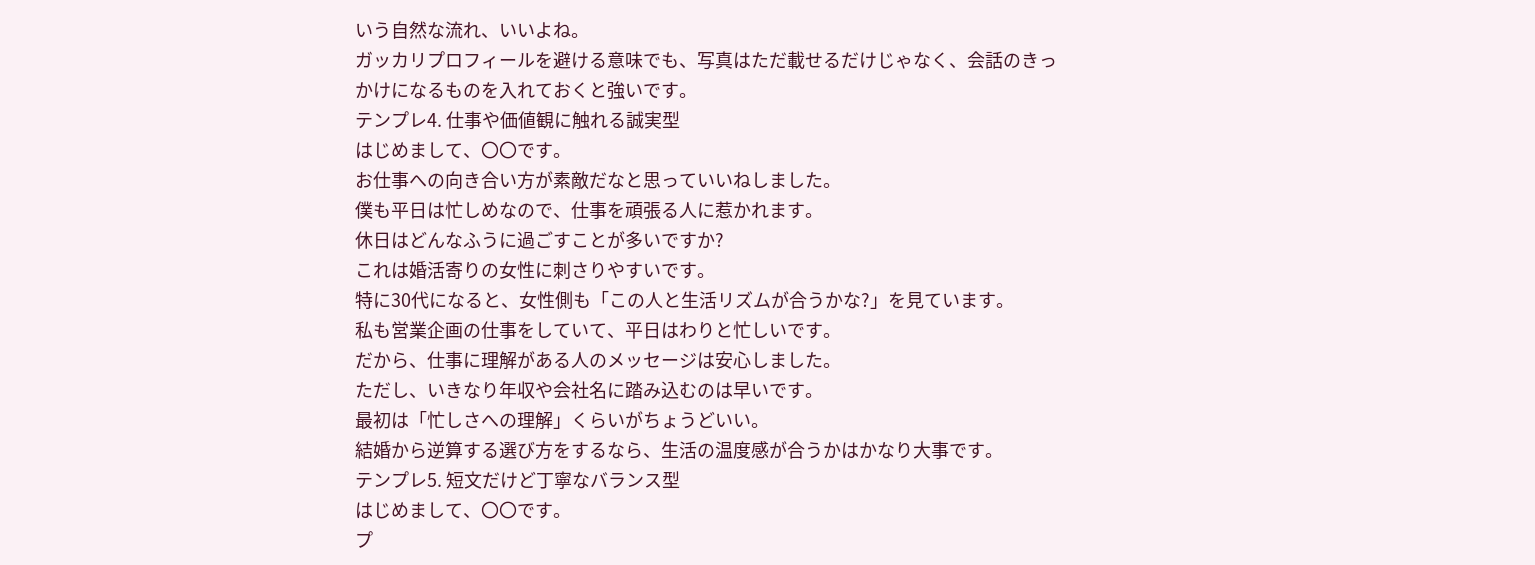いう自然な流れ、いいよね。
ガッカリプロフィールを避ける意味でも、写真はただ載せるだけじゃなく、会話のきっかけになるものを入れておくと強いです。
テンプレ4. 仕事や価値観に触れる誠実型
はじめまして、〇〇です。
お仕事への向き合い方が素敵だなと思っていいねしました。
僕も平日は忙しめなので、仕事を頑張る人に惹かれます。
休日はどんなふうに過ごすことが多いですか?
これは婚活寄りの女性に刺さりやすいです。
特に30代になると、女性側も「この人と生活リズムが合うかな?」を見ています。
私も営業企画の仕事をしていて、平日はわりと忙しいです。
だから、仕事に理解がある人のメッセージは安心しました。
ただし、いきなり年収や会社名に踏み込むのは早いです。
最初は「忙しさへの理解」くらいがちょうどいい。
結婚から逆算する選び方をするなら、生活の温度感が合うかはかなり大事です。
テンプレ5. 短文だけど丁寧なバランス型
はじめまして、〇〇です。
プ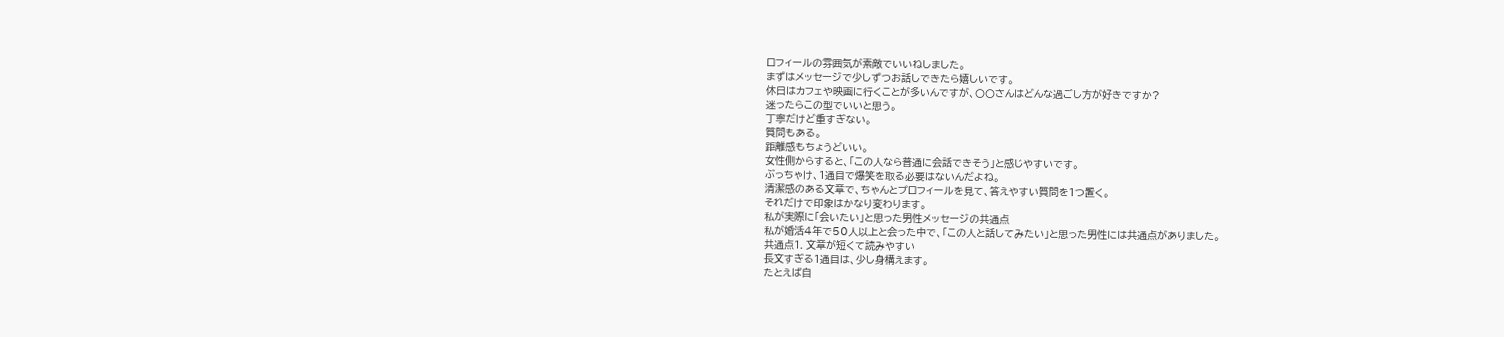ロフィールの雰囲気が素敵でいいねしました。
まずはメッセージで少しずつお話しできたら嬉しいです。
休日はカフェや映画に行くことが多いんですが、〇〇さんはどんな過ごし方が好きですか?
迷ったらこの型でいいと思う。
丁寧だけど重すぎない。
質問もある。
距離感もちょうどいい。
女性側からすると、「この人なら普通に会話できそう」と感じやすいです。
ぶっちゃけ、1通目で爆笑を取る必要はないんだよね。
清潔感のある文章で、ちゃんとプロフィールを見て、答えやすい質問を1つ置く。
それだけで印象はかなり変わります。
私が実際に「会いたい」と思った男性メッセージの共通点
私が婚活4年で50人以上と会った中で、「この人と話してみたい」と思った男性には共通点がありました。
共通点1. 文章が短くて読みやすい
長文すぎる1通目は、少し身構えます。
たとえば自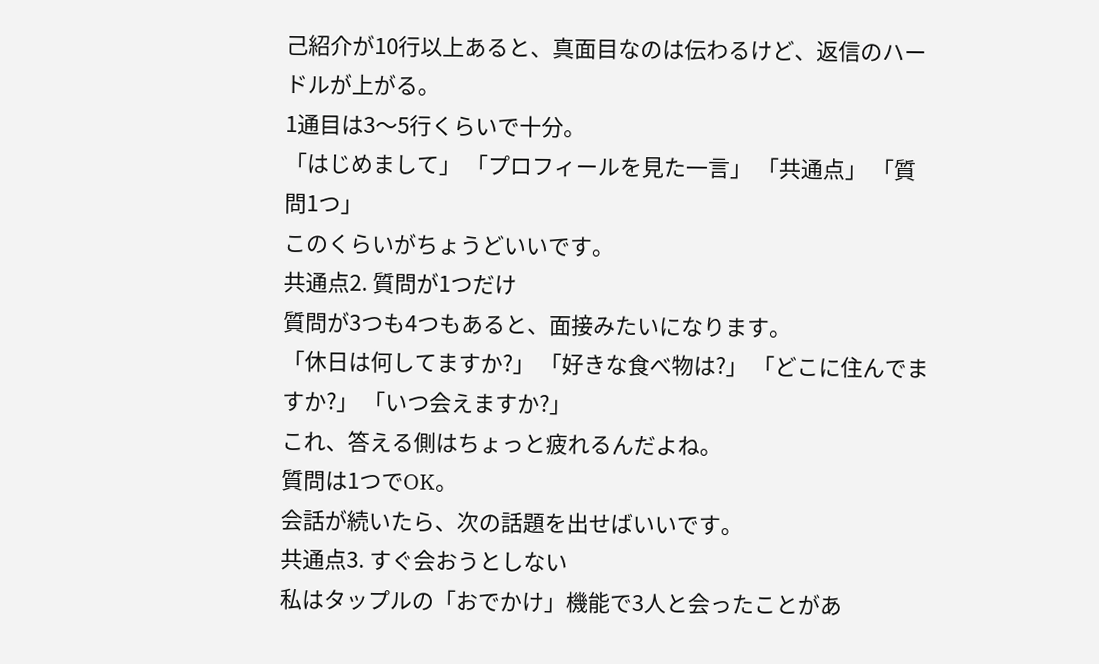己紹介が10行以上あると、真面目なのは伝わるけど、返信のハードルが上がる。
1通目は3〜5行くらいで十分。
「はじめまして」 「プロフィールを見た一言」 「共通点」 「質問1つ」
このくらいがちょうどいいです。
共通点2. 質問が1つだけ
質問が3つも4つもあると、面接みたいになります。
「休日は何してますか?」 「好きな食べ物は?」 「どこに住んでますか?」 「いつ会えますか?」
これ、答える側はちょっと疲れるんだよね。
質問は1つでOK。
会話が続いたら、次の話題を出せばいいです。
共通点3. すぐ会おうとしない
私はタップルの「おでかけ」機能で3人と会ったことがあ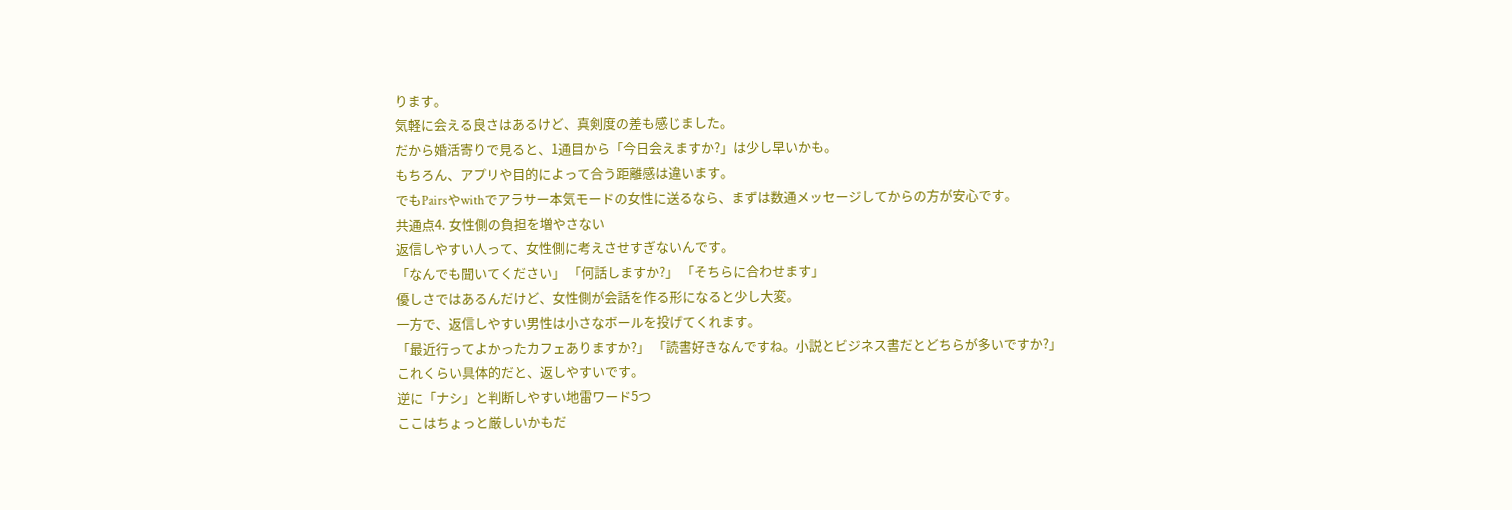ります。
気軽に会える良さはあるけど、真剣度の差も感じました。
だから婚活寄りで見ると、1通目から「今日会えますか?」は少し早いかも。
もちろん、アプリや目的によって合う距離感は違います。
でもPairsやwithでアラサー本気モードの女性に送るなら、まずは数通メッセージしてからの方が安心です。
共通点4. 女性側の負担を増やさない
返信しやすい人って、女性側に考えさせすぎないんです。
「なんでも聞いてください」 「何話しますか?」 「そちらに合わせます」
優しさではあるんだけど、女性側が会話を作る形になると少し大変。
一方で、返信しやすい男性は小さなボールを投げてくれます。
「最近行ってよかったカフェありますか?」 「読書好きなんですね。小説とビジネス書だとどちらが多いですか?」
これくらい具体的だと、返しやすいです。
逆に「ナシ」と判断しやすい地雷ワード5つ
ここはちょっと厳しいかもだ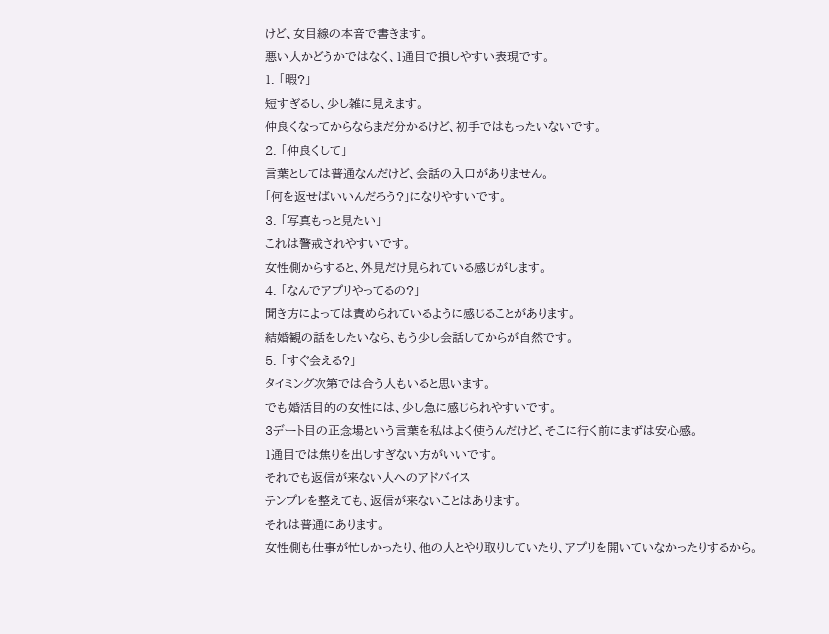けど、女目線の本音で書きます。
悪い人かどうかではなく、1通目で損しやすい表現です。
1. 「暇?」
短すぎるし、少し雑に見えます。
仲良くなってからならまだ分かるけど、初手ではもったいないです。
2. 「仲良くして」
言葉としては普通なんだけど、会話の入口がありません。
「何を返せばいいんだろう?」になりやすいです。
3. 「写真もっと見たい」
これは警戒されやすいです。
女性側からすると、外見だけ見られている感じがします。
4. 「なんでアプリやってるの?」
聞き方によっては責められているように感じることがあります。
結婚観の話をしたいなら、もう少し会話してからが自然です。
5. 「すぐ会える?」
タイミング次第では合う人もいると思います。
でも婚活目的の女性には、少し急に感じられやすいです。
3デート目の正念場という言葉を私はよく使うんだけど、そこに行く前にまずは安心感。
1通目では焦りを出しすぎない方がいいです。
それでも返信が来ない人へのアドバイス
テンプレを整えても、返信が来ないことはあります。
それは普通にあります。
女性側も仕事が忙しかったり、他の人とやり取りしていたり、アプリを開いていなかったりするから。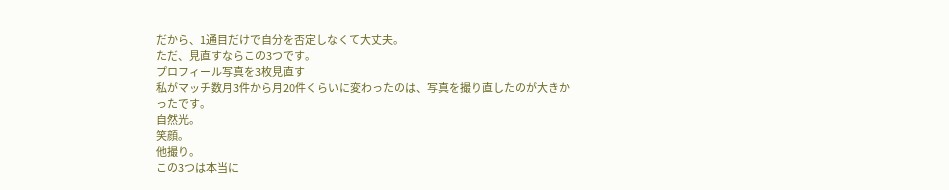だから、1通目だけで自分を否定しなくて大丈夫。
ただ、見直すならこの3つです。
プロフィール写真を3枚見直す
私がマッチ数月3件から月20件くらいに変わったのは、写真を撮り直したのが大きかったです。
自然光。
笑顔。
他撮り。
この3つは本当に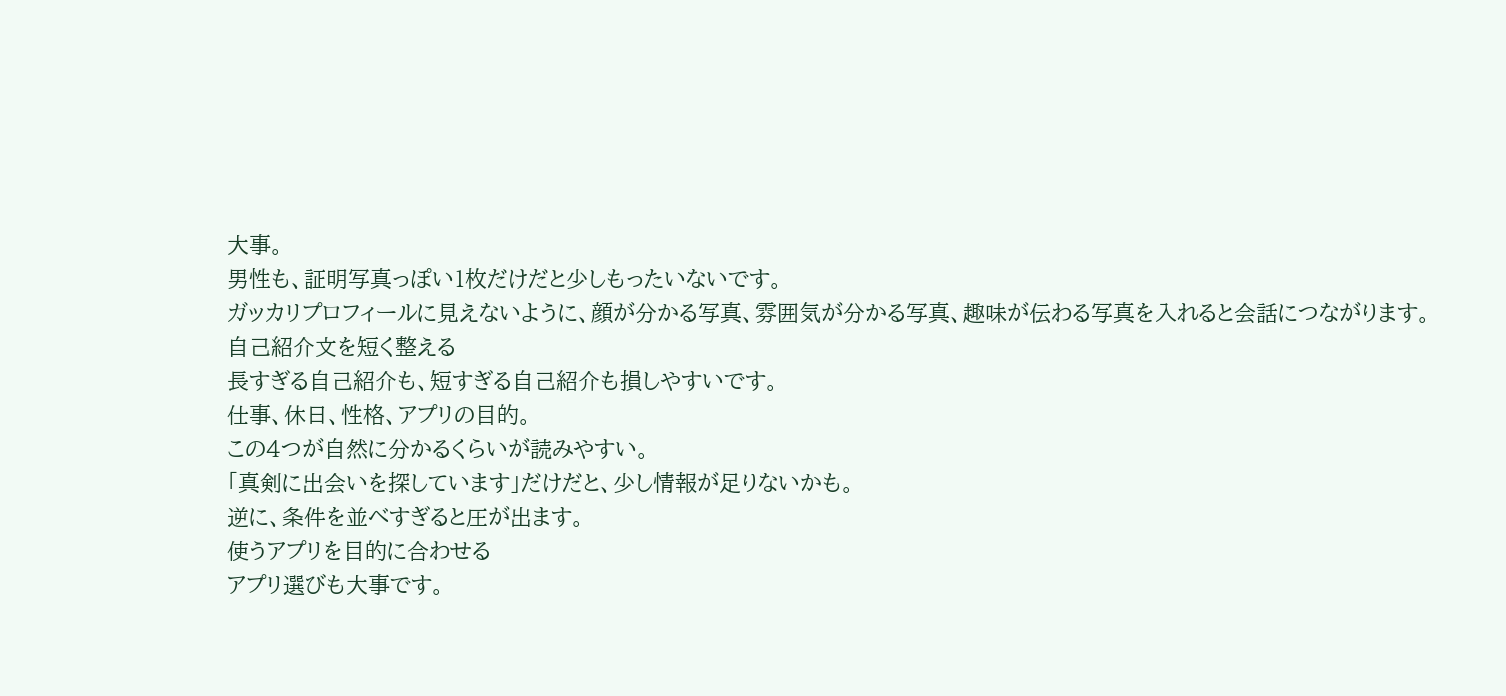大事。
男性も、証明写真っぽい1枚だけだと少しもったいないです。
ガッカリプロフィールに見えないように、顔が分かる写真、雰囲気が分かる写真、趣味が伝わる写真を入れると会話につながります。
自己紹介文を短く整える
長すぎる自己紹介も、短すぎる自己紹介も損しやすいです。
仕事、休日、性格、アプリの目的。
この4つが自然に分かるくらいが読みやすい。
「真剣に出会いを探しています」だけだと、少し情報が足りないかも。
逆に、条件を並べすぎると圧が出ます。
使うアプリを目的に合わせる
アプリ選びも大事です。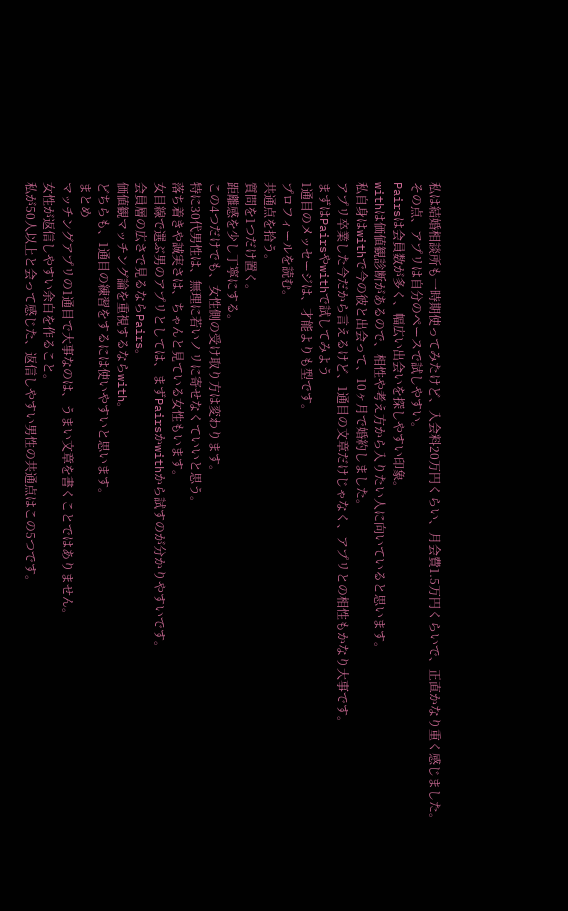私は結婚相談所も一時期使ってみたけど、入会料20万円くらい、月会費1.5万円くらいで、正直かなり重く感じました。
その点、アプリは自分のペースで試しやすい。
Pairsは会員数が多く、幅広い出会いを探しやすい印象。
withは価値観診断があるので、相性や考え方から入りたい人に向いていると思います。
私自身はwithで今の彼と出会って、10ヶ月で婚約しました。
アプリ卒業した今だから言えるけど、1通目の文章だけじゃなく、アプリとの相性もかなり大事です。
まずはPairsやwithで試してみよう
1通目のメッセージは、才能よりも型です。
プロフィールを読む。
共通点を拾う。
質問を1つだけ置く。
距離感を少し丁寧にする。
この4つだけでも、女性側の受け取り方は変わります。
特に30代男性は、無理に若いノリに寄せなくていいと思う。
落ち着きや誠実さは、ちゃんと見ている女性もいます。
女目線で選ぶ男のアプリとしては、まずPairsかwithから試すのが分かりやすいです。
会員層の広さで見るならPairs。
価値観マッチング論を重視するならwith。
どちらも、1通目の練習をするには使いやすいと思います。
まとめ
マッチングアプリの1通目で大事なのは、うまい文章を書くことではありません。
女性が返信しやすい余白を作ること。
私が50人以上と会って感じた、返信しやすい男性の共通点はこの5つです。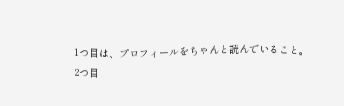1つ目は、プロフィールをちゃんと読んでいること。
2つ目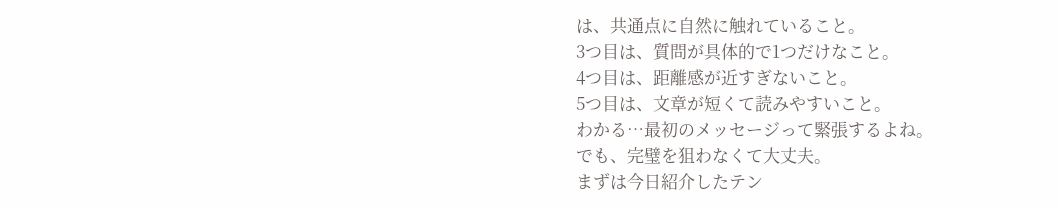は、共通点に自然に触れていること。
3つ目は、質問が具体的で1つだけなこと。
4つ目は、距離感が近すぎないこと。
5つ目は、文章が短くて読みやすいこと。
わかる…最初のメッセージって緊張するよね。
でも、完璧を狙わなくて大丈夫。
まずは今日紹介したテン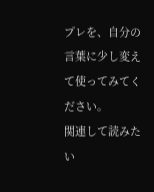プレを、自分の言葉に少し変えて使ってみてください。
関連して読みたい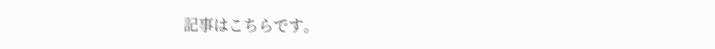記事はこちらです。